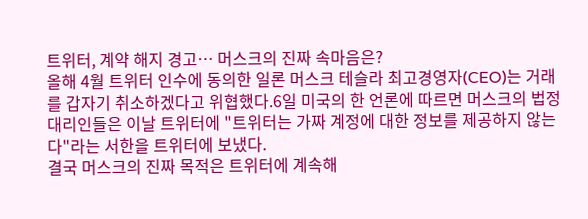트위터, 계약 해지 경고… 머스크의 진짜 속마음은?
올해 4월 트위터 인수에 동의한 일론 머스크 테슬라 최고경영자(CEO)는 거래를 갑자기 취소하겠다고 위협했다.6일 미국의 한 언론에 따르면 머스크의 법정 대리인들은 이날 트위터에 "트위터는 가짜 계정에 대한 정보를 제공하지 않는다"라는 서한을 트위터에 보냈다.
결국 머스크의 진짜 목적은 트위터에 계속해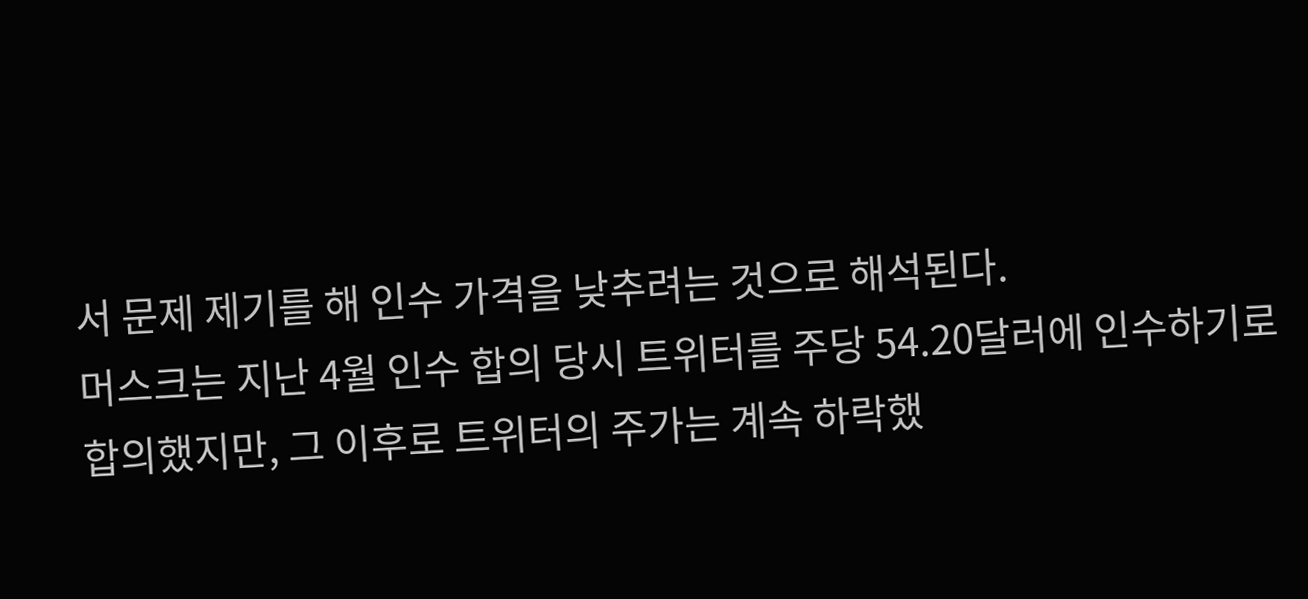서 문제 제기를 해 인수 가격을 낮추려는 것으로 해석된다.
머스크는 지난 4월 인수 합의 당시 트위터를 주당 54.20달러에 인수하기로 합의했지만, 그 이후로 트위터의 주가는 계속 하락했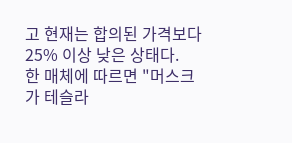고 현재는 합의된 가격보다 25% 이상 낮은 상태다.
한 매체에 따르면 "머스크가 테슬라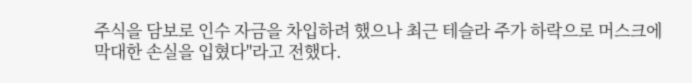주식을 담보로 인수 자금을 차입하려 했으나 최근 테슬라 주가 하락으로 머스크에 막대한 손실을 입혔다"라고 전했다.